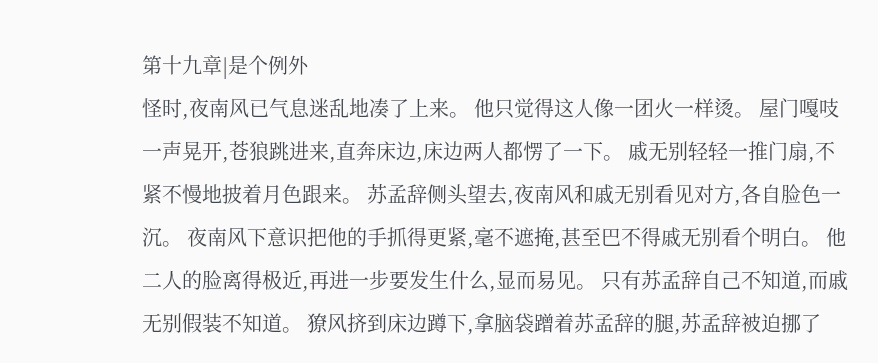第十九章|是个例外
怪时,夜南风已气息迷乱地凑了上来。 他只觉得这人像一团火一样烫。 屋门嘎吱一声晃开,苍狼跳进来,直奔床边,床边两人都愣了一下。 戚无别轻轻一推门扇,不紧不慢地披着月色跟来。 苏孟辞侧头望去,夜南风和戚无别看见对方,各自脸色一沉。 夜南风下意识把他的手抓得更紧,毫不遮掩,甚至巴不得戚无别看个明白。 他二人的脸离得极近,再进一步要发生什么,显而易见。 只有苏孟辞自己不知道,而戚无别假装不知道。 獠风挤到床边蹲下,拿脑袋蹭着苏孟辞的腿,苏孟辞被迫挪了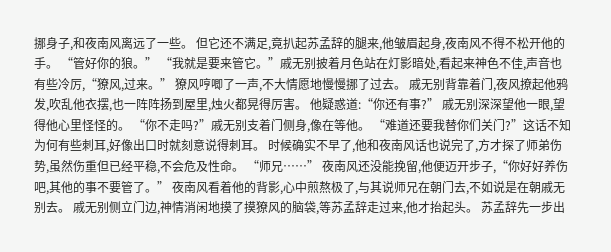挪身子,和夜南风离远了一些。 但它还不满足,竟扒起苏孟辞的腿来,他皱眉起身,夜南风不得不松开他的手。 “管好你的狼。” “我就是要来管它。”戚无别披着月色站在灯影暗处,看起来神色不佳,声音也有些冷厉,“獠风,过来。” 獠风哼唧了一声,不大情愿地慢慢挪了过去。 戚无别背靠着门,夜风撩起他鸦发,吹乱他衣摆,也一阵阵扬到屋里,烛火都晃得厉害。 他疑惑道:“你还有事?” 戚无别深深望他一眼,望得他心里怪怪的。 “你不走吗?”戚无别支着门侧身,像在等他。 “难道还要我替你们关门?”这话不知为何有些刺耳,好像出口时就刻意说得刺耳。 时候确实不早了,他和夜南风话也说完了,方才探了师弟伤势,虽然伤重但已经平稳,不会危及性命。 “师兄……” 夜南风还没能挽留,他便迈开步子,“你好好养伤吧,其他的事不要管了。” 夜南风看着他的背影,心中煎熬极了,与其说师兄在朝门去,不如说是在朝戚无别去。 戚无别侧立门边,神情消闲地摸了摸獠风的脑袋,等苏孟辞走过来,他才抬起头。 苏孟辞先一步出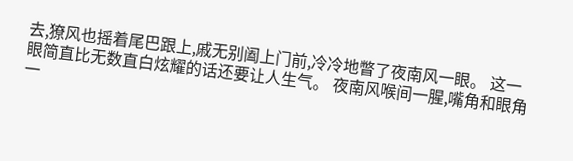去,獠风也摇着尾巴跟上,戚无别阖上门前,冷冷地瞥了夜南风一眼。 这一眼简直比无数直白炫耀的话还要让人生气。 夜南风喉间一腥,嘴角和眼角一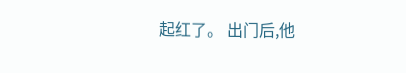起红了。 出门后,他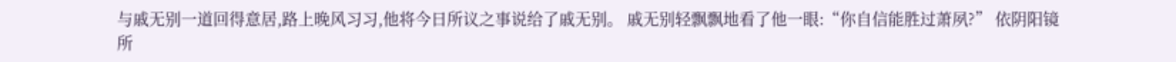与戚无别一道回得意居,路上晚风习习,他将今日所议之事说给了戚无别。 戚无别轻飘飘地看了他一眼:“你自信能胜过萧夙?” 依阴阳镜所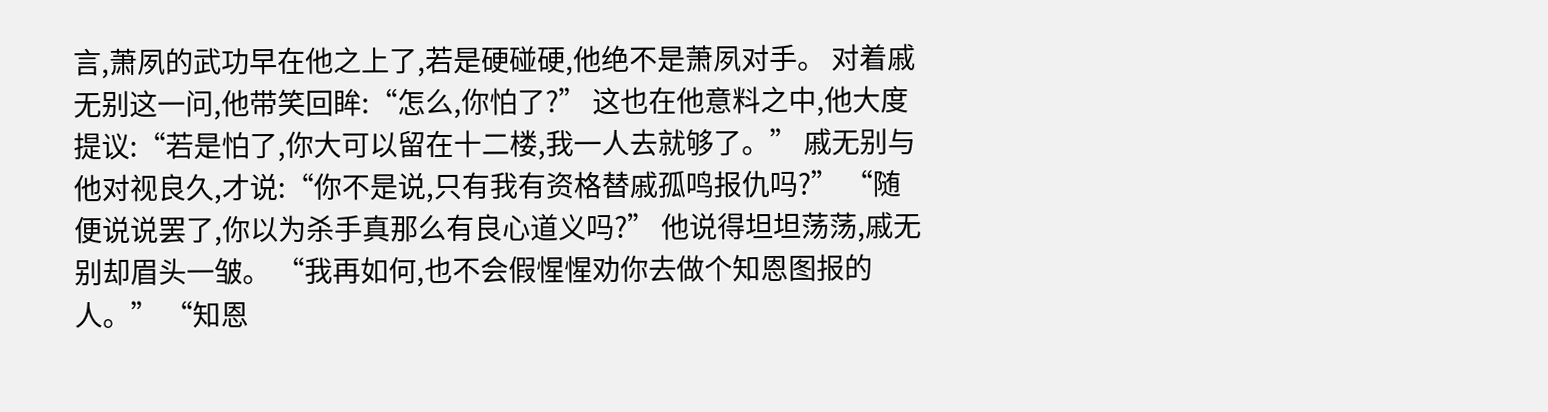言,萧夙的武功早在他之上了,若是硬碰硬,他绝不是萧夙对手。 对着戚无别这一问,他带笑回眸:“怎么,你怕了?” 这也在他意料之中,他大度提议:“若是怕了,你大可以留在十二楼,我一人去就够了。” 戚无别与他对视良久,才说:“你不是说,只有我有资格替戚孤鸣报仇吗?” “随便说说罢了,你以为杀手真那么有良心道义吗?” 他说得坦坦荡荡,戚无别却眉头一皱。 “我再如何,也不会假惺惺劝你去做个知恩图报的人。” “知恩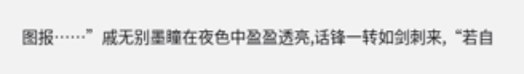图报……”戚无别墨瞳在夜色中盈盈透亮,话锋一转如剑刺来,“若自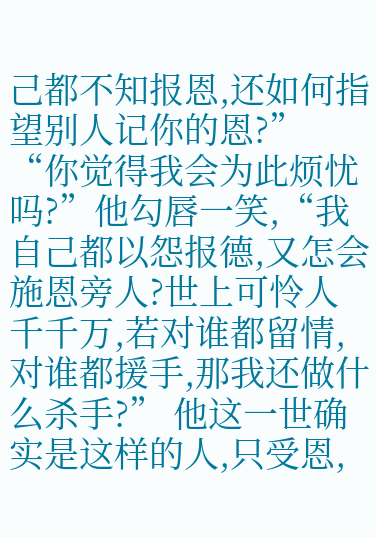己都不知报恩,还如何指望别人记你的恩?” “你觉得我会为此烦忧吗?”他勾唇一笑,“我自己都以怨报德,又怎会施恩旁人?世上可怜人千千万,若对谁都留情,对谁都援手,那我还做什么杀手?” 他这一世确实是这样的人,只受恩,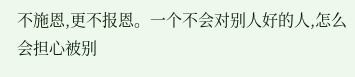不施恩,更不报恩。一个不会对别人好的人,怎么会担心被别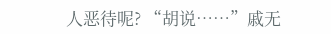人恶待呢? “胡说……”戚无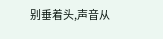别垂着头,声音从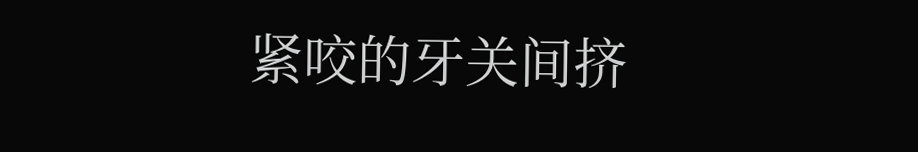紧咬的牙关间挤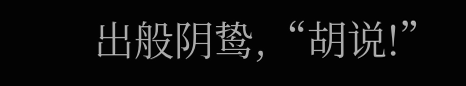出般阴鸷,“胡说!”